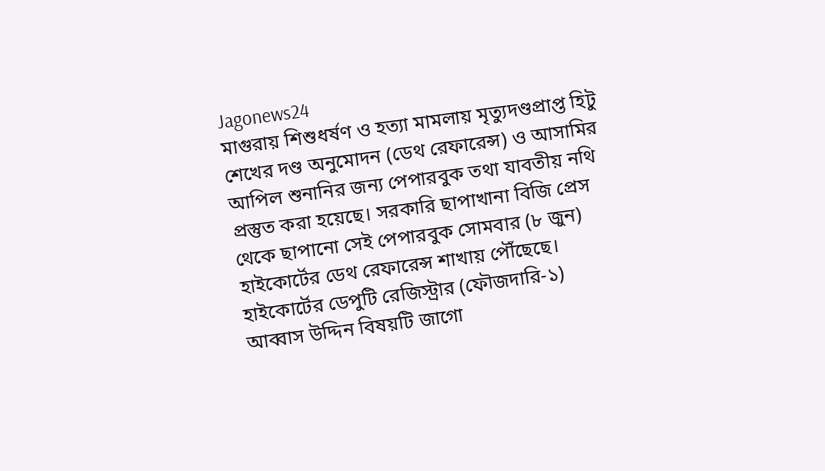Jagonews24
মাগুরায় শিশুধর্ষণ ও হত্যা মামলায় মৃত্যুদণ্ডপ্রাপ্ত হিটু শেখের দণ্ড অনুমোদন (ডেথ রেফারেন্স) ও আসামির আপিল শুনানির জন্য পেপারবুক তথা যাবতীয় নথি প্রস্তুত করা হয়েছে। সরকারি ছাপাখানা বিজি প্রেস থেকে ছাপানো সেই পেপারবুক সোমবার (৮ জুন) হাইকোর্টের ডেথ রেফারেন্স শাখায় পৌঁছেছে। হাইকোর্টের ডেপুটি রেজিস্ট্রার (ফৌজদারি-১) আব্বাস উদ্দিন বিষয়টি জাগো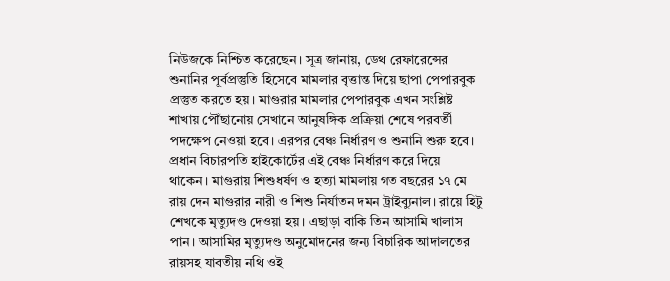নিউজকে নিশ্চিত করেছেন। সূত্র জানায়, ডেথ রেফারেন্সের শুনানির পূর্বপ্রস্তুতি হিসেবে মামলার বৃত্তান্ত দিয়ে ছাপা পেপারবুক প্রস্তুত করতে হয়। মাগুরার মামলার পেপারবুক এখন সংশ্লিষ্ট শাখায় পৌঁছানোয় সেখানে আনুষঙ্গিক প্রক্রিয়া শেষে পরবর্তী পদক্ষেপ নেওয়া হবে। এরপর বেঞ্চ নির্ধারণ ও শুনানি শুরু হবে। প্রধান বিচারপতি হাইকোর্টের এই বেঞ্চ নির্ধারণ করে দিয়ে থাকেন। মাগুরায় শিশুধর্ষণ ও হত্যা মামলায় গত বছরের ১৭ মে রায় দেন মাগুরার নারী ও শিশু নির্যাতন দমন ট্রাইব্যুনাল। রায়ে হিটু শেখকে মৃত্যুদণ্ড দেওয়া হয়। এছাড়া বাকি তিন আসামি খালাস পান। আসামির মৃত্যুদণ্ড অনুমোদনের জন্য বিচারিক আদালতের রায়সহ যাবতীয় নথি ওই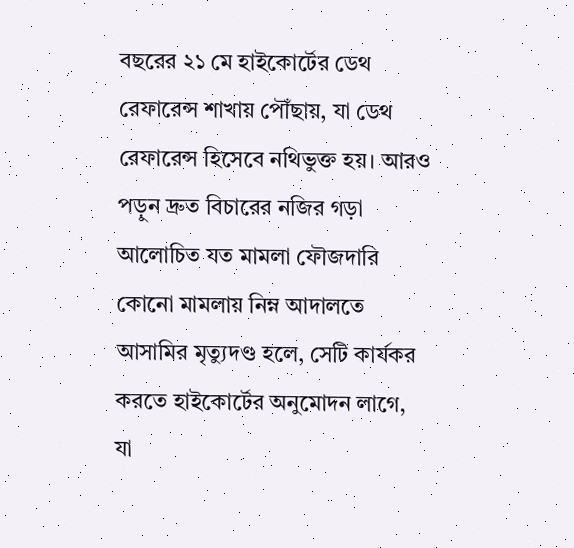বছরের ২১ মে হাইকোর্টের ডেথ রেফারেন্স শাখায় পৌঁছায়, যা ডেথ রেফারেন্স হিসেবে নথিভুক্ত হয়। আরও পড়ুন দ্রুত বিচারের নজির গড়া আলোচিত যত মামলা ফৌজদারি কোনো মামলায় নিম্ন আদালতে আসামির মৃত্যুদণ্ড হলে, সেটি কার্যকর করতে হাইকোর্টের অনুমোদন লাগে, যা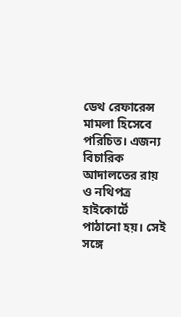ডেথ রেফারেন্স মামলা হিসেবে পরিচিত। এজন্য বিচারিক আদালতের রায় ও নথিপত্র হাইকোর্টে পাঠানো হয়। সেই সঙ্গে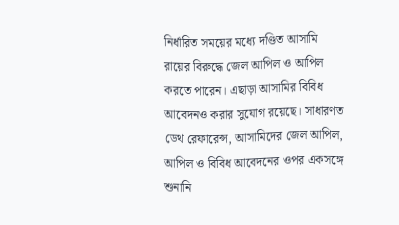নির্ধারিত সময়ের মধ্যে দণ্ডিত আসামি রায়ের বিরুদ্ধে জেল আপিল ও আপিল করতে পারেন। এছাড়া আসামির বিবিধ আবেদনও করার সুযোগ রয়েছে। সাধারণত ডেথ রেফারেন্স, আসামিদের জেল আপিল, আপিল ও বিবিধ আবেদনের ওপর একসঙ্গে শুনানি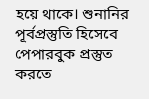হয়ে থাকে। শুনানির পূর্বপ্রস্তুতি হিসেবে পেপারবুক প্রস্তুত করতে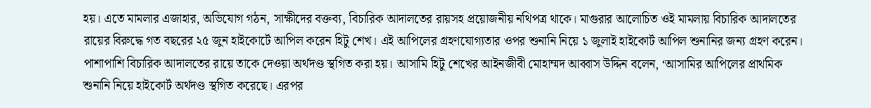হয়। এতে মামলার এজাহার, অভিযোগ গঠন, সাক্ষীদের বক্তব্য, বিচারিক আদালতের রায়সহ প্রয়োজনীয় নথিপত্র থাকে। মাগুরার আলোচিত ওই মামলায় বিচারিক আদালতের রায়ের বিরুদ্ধে গত বছরের ২৫ জুন হাইকোর্টে আপিল করেন হিটু শেখ। এই আপিলের গ্রহণযোগ্যতার ওপর শুনানি নিয়ে ১ জুলাই হাইকোর্ট আপিল শুনানির জন্য গ্রহণ করেন। পাশাপাশি বিচারিক আদালতের রায়ে তাকে দেওয়া অর্থদণ্ড স্থগিত করা হয়। আসামি হিটু শেখের আইনজীবী মোহাম্মদ আব্বাস উদ্দিন বলেন, ‘আসামির আপিলের প্রাথমিক শুনানি নিয়ে হাইকোর্ট অর্থদণ্ড স্থগিত করেছে। এরপর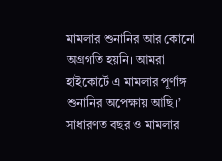মামলার শুনানির আর কোনো অগ্রগতি হয়নি। আমরা হাইকোর্টে এ মামলার পূর্ণাঙ্গ শুনানির অপেক্ষায় আছি।’ সাধারণত বছর ও মামলার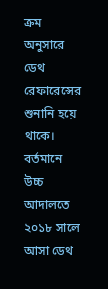ক্রম অনুসারে ডেথ রেফারেন্সের শুনানি হয়ে থাকে। বর্তমানে উচ্চ আদালতে ২০১৮ সালে আসা ডেথ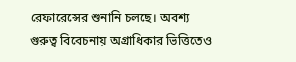রেফারেন্সের শুনানি চলছে। অবশ্য গুরুত্ব বিবেচনায় অগ্রাধিকার ভিত্তিতেও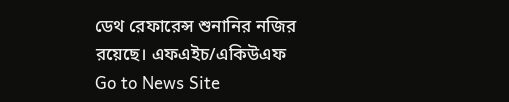ডেথ রেফারেন্স শুনানির নজির রয়েছে। এফএইচ/একিউএফ
Go to News Site